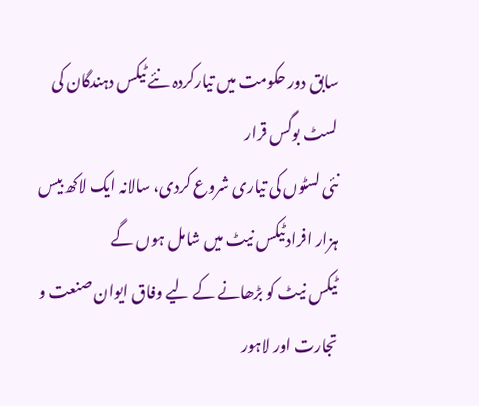سابق دور حکومت میں تیارکردہ نئے ٹیکس دہندگان کی لسٹ بوگس قرار
نئی لسٹوں کی تیاری شروع کردی، سالانہ ایک لاکھ بیس ہزار افرادٹیکس نیٹ میں شامل ہوں گے
ٹیکس نیٹ کو بڑھانے کے لیے وفاق ایوان صنعت و تجارت اور لاہور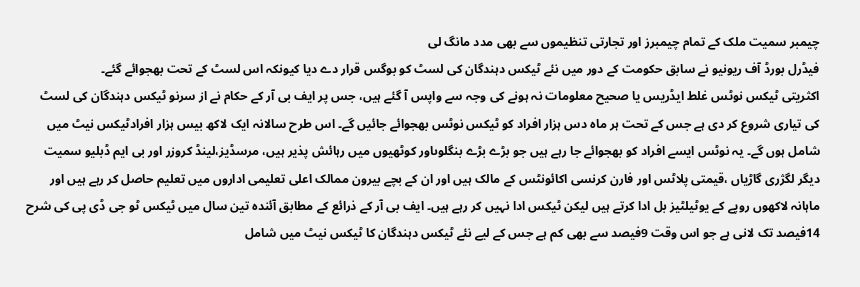چیمبر سمیت ملک کے تمام چیمبرز اور تجارتی تنظیموں سے بھی مدد مانگ لی
فیڈرل بورڈ آف ریونیو نے سابق حکومت کے دور میں نئے ٹیکس دہندگان کی لسٹ کو بوگس قرار دے دیا کیونکہ اس لسٹ کے تحت بھجوائے گئے۔
اکثریتی ٹیکس نوٹس غلط ایڈریس یا صحیح معلومات نہ ہونے کی وجہ سے واپس آ گئے ہیں، جس پر ایف بی آر کے حکام نے از سرنو ٹیکس دہندگان کی لسٹ کی تیاری شروع کر دی ہے جس کے تحت ہر ماہ دس ہزار افراد کو ٹیکس نوٹس بھجوائے جائیں گے۔ اس طرح سالانہ ایک لاکھ بیس ہزار افرادٹیکس نیٹ میں شامل ہوں گے۔ یہ نوٹس ایسے افراد کو بھجوائے جا رہے ہیں جو بڑے بڑے بنگلوںاور کوٹھیوں میں رہائش پذیر ہیں، مرسڈیز،لینڈ کروزر اور بی ایم ڈبلیو سمیت دیگر لگژری گاڑیاں ،قیمتی پلاٹس اور فارن کرنسی اکائونٹس کے مالک ہیں اور ان کے بچے بیرون ممالک اعلی تعلیمی اداروں میں تعلیم حاصل کر رہے ہیں اور ماہانہ لاکھوں روپے کے یوٹیلٹیز بل ادا کرتے ہیں لیکن ٹیکس ادا نہیں کر رہے ہیں۔ ایف بی آر کے ذرائع کے مطابق آئندہ تین سال میں ٹیکس ٹو جی ڈی پی کی شرح 14فیصد تک لانی ہے جو اس وقت 9فیصد سے بھی کم ہے جس کے لیے نئے ٹیکس دہندگان کا ٹیکس نیٹ میں شامل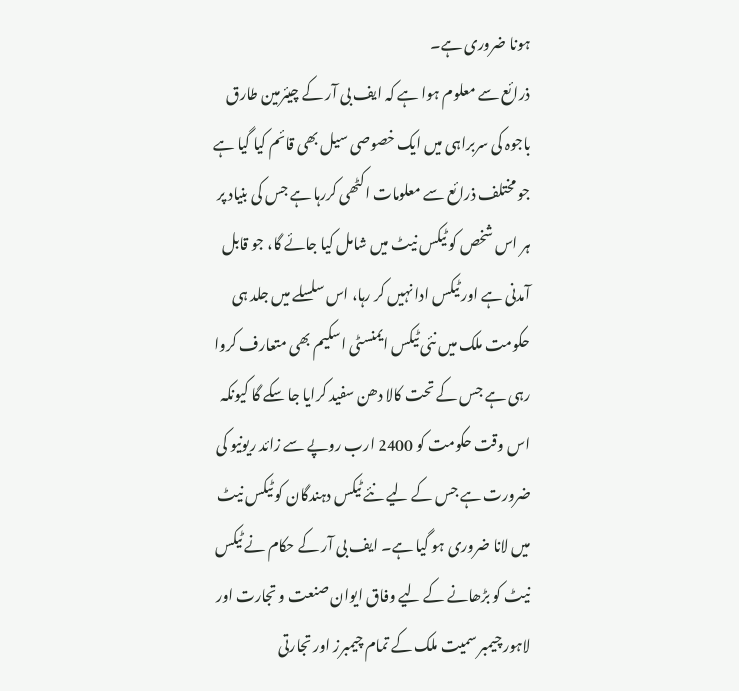ہونا ضروری ہے۔
ذرائع سے معلوم ہوا ہے کہ ایف بی آر کے چیئرمین طارق باجوہ کی سربراہی میں ایک خصوصی سیل بھی قائم کیا گیا ہے جو مختلف ذرائع سے معلومات اکٹھی کررہا ہے جس کی بنیاد پر ہر اس شخص کو ٹیکس نیٹ میں شامل کیا جائے گا، جو قابل آمدنی ہے اور ٹیکس ادا نہیں کر رہا، اس سلسلے میں جلد ہی حکومت ملک میں نئی ٹیکس ایمنسٹی اسکیم بھی متعارف کروا رہی ہے جس کے تحت کالا دھن سفید کرایا جا سکے گا کیونکہ اس وقت حکومت کو 2400 ارب روپے سے زائد ریونیو کی ضرورت ہے جس کے لیے نئے ٹیکس دہندگان کو ٹیکس نیٹ میں لانا ضروری ہو گیا ہے۔ ایف بی آر کے حکام نے ٹیکس نیٹ کو بڑھانے کے لیے وفاق ایوان صنعت و تجارت اور لاہور چیمبر سمیت ملک کے تمام چیمبرز اور تجارتی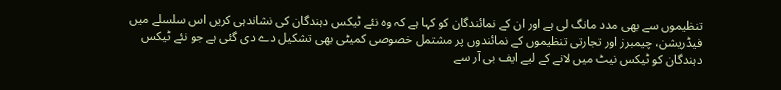تنظیموں سے بھی مدد مانگ لی ہے اور ان کے نمائندگان کو کہا ہے کہ وہ نئے ٹیکس دہندگان کی نشاندہی کریں اس سلسلے میں فیڈریشن، چیمبرز اور تجارتی تنظیموں کے نمائندوں پر مشتمل خصوصی کمیٹی بھی تشکیل دے دی گئی ہے جو نئے ٹیکس دہندگان کو ٹیکس نیٹ میں لانے کے لیے ایف بی آر سے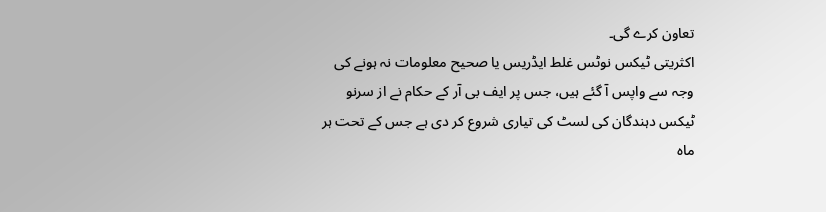تعاون کرے گی۔
اکثریتی ٹیکس نوٹس غلط ایڈریس یا صحیح معلومات نہ ہونے کی وجہ سے واپس آ گئے ہیں، جس پر ایف بی آر کے حکام نے از سرنو ٹیکس دہندگان کی لسٹ کی تیاری شروع کر دی ہے جس کے تحت ہر ماہ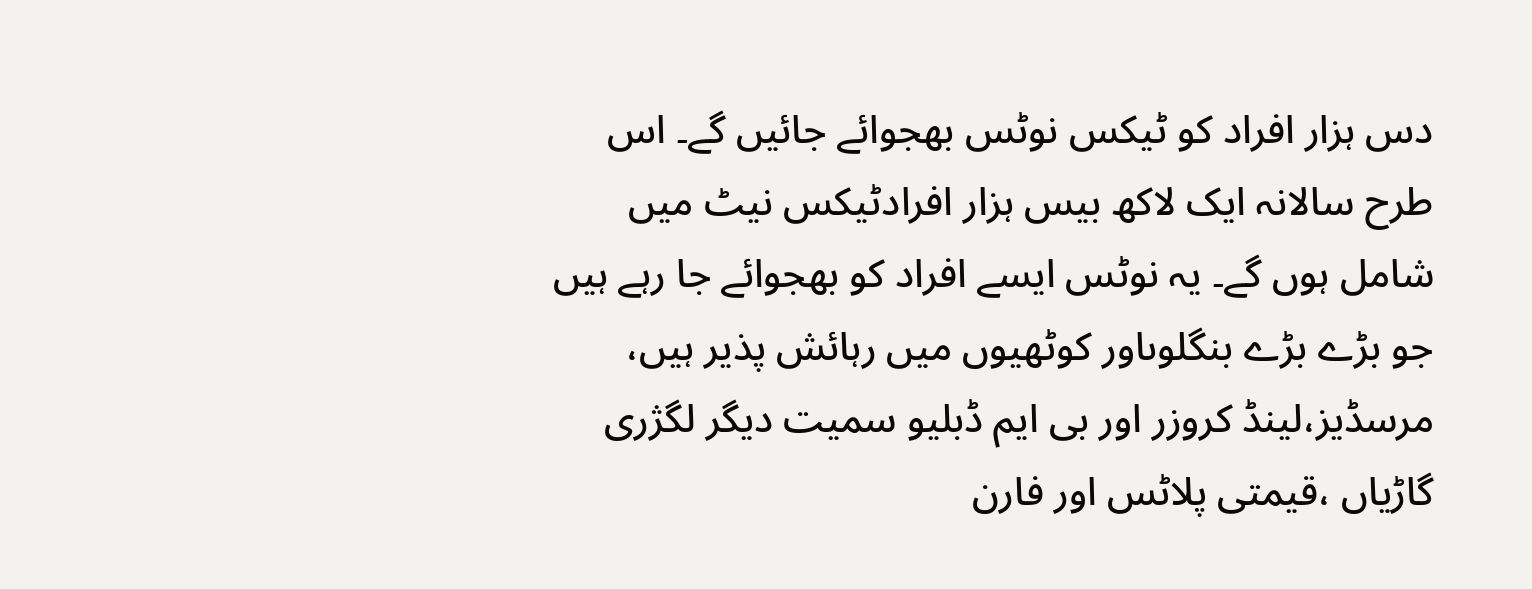دس ہزار افراد کو ٹیکس نوٹس بھجوائے جائیں گے۔ اس طرح سالانہ ایک لاکھ بیس ہزار افرادٹیکس نیٹ میں شامل ہوں گے۔ یہ نوٹس ایسے افراد کو بھجوائے جا رہے ہیں جو بڑے بڑے بنگلوںاور کوٹھیوں میں رہائش پذیر ہیں، مرسڈیز،لینڈ کروزر اور بی ایم ڈبلیو سمیت دیگر لگژری گاڑیاں ،قیمتی پلاٹس اور فارن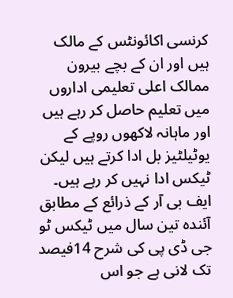کرنسی اکائونٹس کے مالک ہیں اور ان کے بچے بیرون ممالک اعلی تعلیمی اداروں میں تعلیم حاصل کر رہے ہیں اور ماہانہ لاکھوں روپے کے یوٹیلٹیز بل ادا کرتے ہیں لیکن ٹیکس ادا نہیں کر رہے ہیں۔ ایف بی آر کے ذرائع کے مطابق آئندہ تین سال میں ٹیکس ٹو جی ڈی پی کی شرح 14فیصد تک لانی ہے جو اس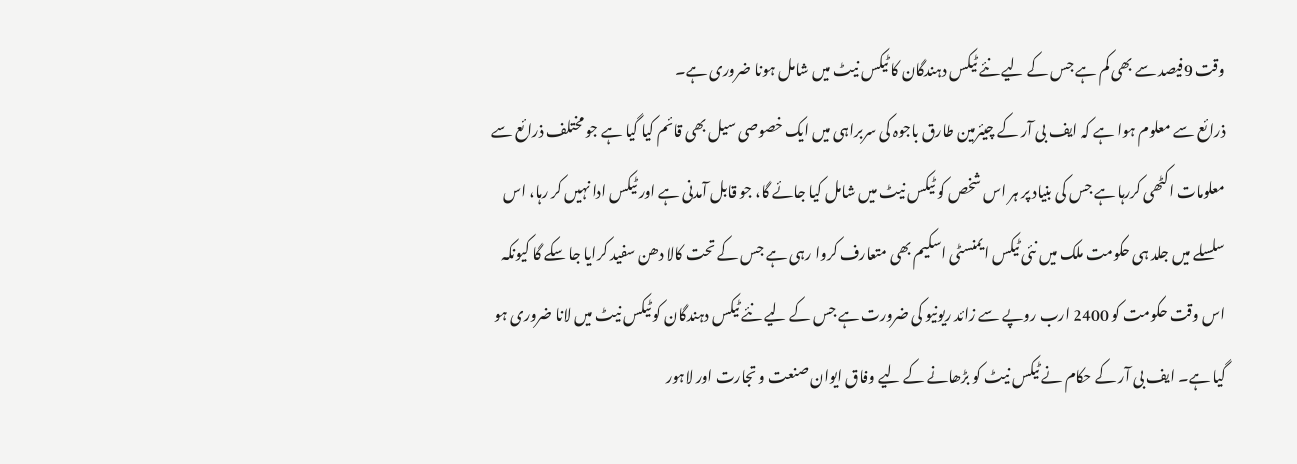وقت 9فیصد سے بھی کم ہے جس کے لیے نئے ٹیکس دہندگان کا ٹیکس نیٹ میں شامل ہونا ضروری ہے۔
ذرائع سے معلوم ہوا ہے کہ ایف بی آر کے چیئرمین طارق باجوہ کی سربراہی میں ایک خصوصی سیل بھی قائم کیا گیا ہے جو مختلف ذرائع سے معلومات اکٹھی کررہا ہے جس کی بنیاد پر ہر اس شخص کو ٹیکس نیٹ میں شامل کیا جائے گا، جو قابل آمدنی ہے اور ٹیکس ادا نہیں کر رہا، اس سلسلے میں جلد ہی حکومت ملک میں نئی ٹیکس ایمنسٹی اسکیم بھی متعارف کروا رہی ہے جس کے تحت کالا دھن سفید کرایا جا سکے گا کیونکہ اس وقت حکومت کو 2400 ارب روپے سے زائد ریونیو کی ضرورت ہے جس کے لیے نئے ٹیکس دہندگان کو ٹیکس نیٹ میں لانا ضروری ہو گیا ہے۔ ایف بی آر کے حکام نے ٹیکس نیٹ کو بڑھانے کے لیے وفاق ایوان صنعت و تجارت اور لاہور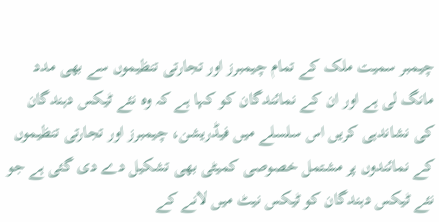چیمبر سمیت ملک کے تمام چیمبرز اور تجارتی تنظیموں سے بھی مدد مانگ لی ہے اور ان کے نمائندگان کو کہا ہے کہ وہ نئے ٹیکس دہندگان کی نشاندہی کریں اس سلسلے میں فیڈریشن، چیمبرز اور تجارتی تنظیموں کے نمائندوں پر مشتمل خصوصی کمیٹی بھی تشکیل دے دی گئی ہے جو نئے ٹیکس دہندگان کو ٹیکس نیٹ میں لانے کے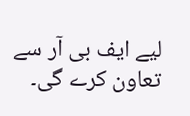لیے ایف بی آر سے تعاون کرے گی۔